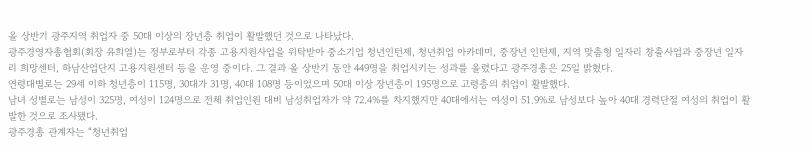올 상반기 광주지역 취업자 중 50대 이상의 장년층 취업이 활발했던 것으로 나타났다.
광주경영자총협회(회장 유희열)는 정부로부터 각종 고용지원사업을 위탁받아 중소기업 청년인턴제, 청년취업 아카데미, 중장년 인턴제, 지역 맞춤형 일자리 창출사업과 중장년 일자리 희망센터, 하남산업단지 고용지원센터 등을 운영 중이다. 그 결과 올 상반기 동안 449명을 취업시키는 성과를 올렸다고 광주경총은 25일 밝혔다.
연령대별로는 29세 이하 청년층이 115명, 30대가 31명, 40대 108명 등이었으며 50대 이상 장년층이 195명으로 고령층의 취업이 활발했다.
남녀 성별로는 남성이 325명, 여성이 124명으로 전체 취업인원 대비 남성취업자가 약 72.4%를 차지했지만 40대에서는 여성이 51.9%로 남성보다 높아 40대 경력단절 여성의 취업이 활발한 것으로 조사됐다.
광주경총 관계자는 “청년취업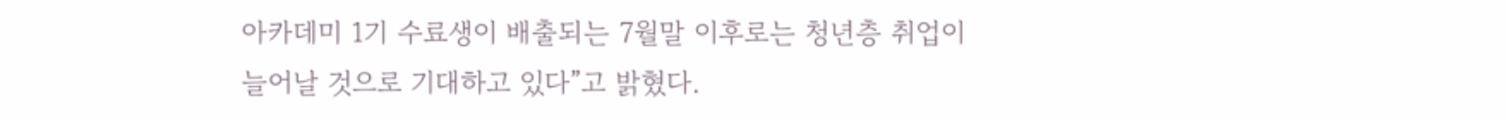아카데미 1기 수료생이 배출되는 7월말 이후로는 청년층 취업이 늘어날 것으로 기대하고 있다”고 밝혔다.